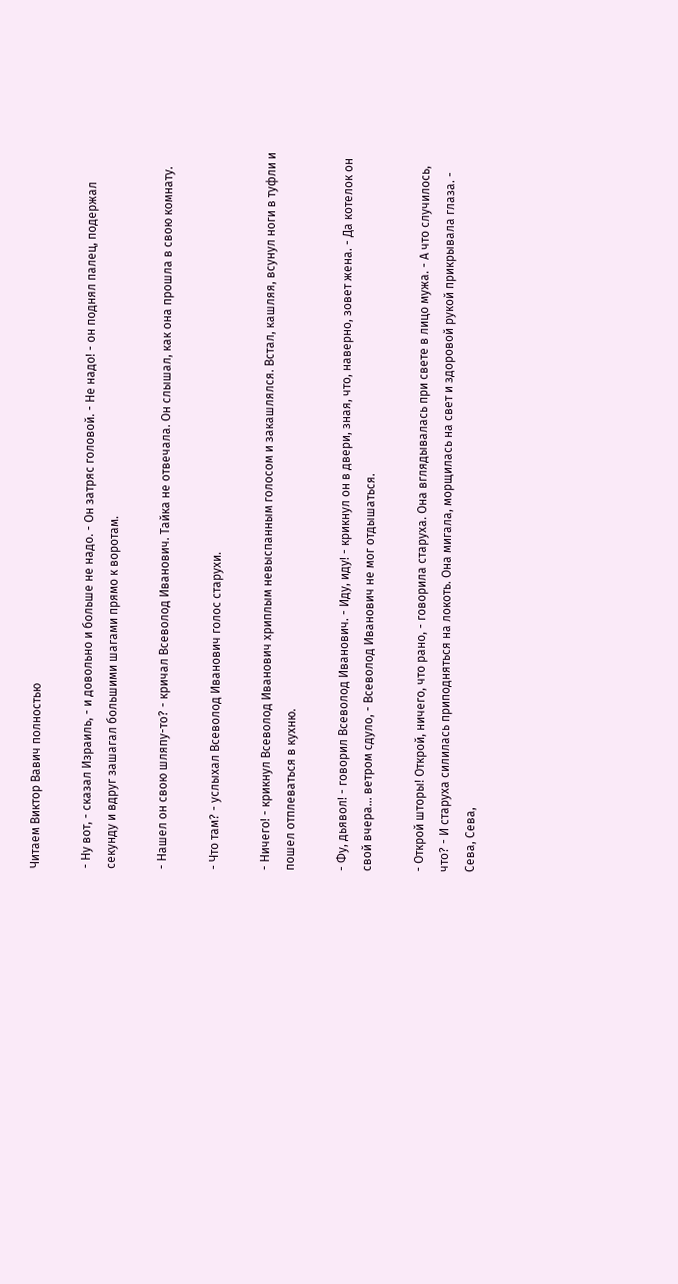Читаем Виктор Вавич полностью

- Ну вот, - сказал Израиль, - и довольно и больше не надо. - Он затряс головой. - Не надо! - он поднял палец, подержал секунду и вдруг зашагал большими шагами прямо к воротам.

- Нашел он свою шляпу-то? - кричал Всеволод Иванович. Тайка не отвечала. Он слышал, как она прошла в свою комнату.

- Что там? - услыхал Всеволод Иванович голос старухи.

- Ничего! - крикнул Всеволод Иванович хриплым невыспанным голосом и закашлялся. Встал, кашляя, всунул ноги в туфли и пошел отплеваться в кухню.

- Фу, дьявол! - говорил Всеволод Иванович. - Иду, иду! - крикнул он в двери, зная, что, наверно, зовет жена. - Да котелок он свой вчера... ветром сдуло, - Всеволод Иванович не мог отдышаться.

- Открой шторы! Открой, ничего, что рано, - говорила старуха. Она вглядывалась при свете в лицо мужа. - А что случилось, что? - И старуха силилась приподняться на локоть. Она мигала, морщилась на свет и здоровой рукой прикрывала глаза. - Сева, Сева,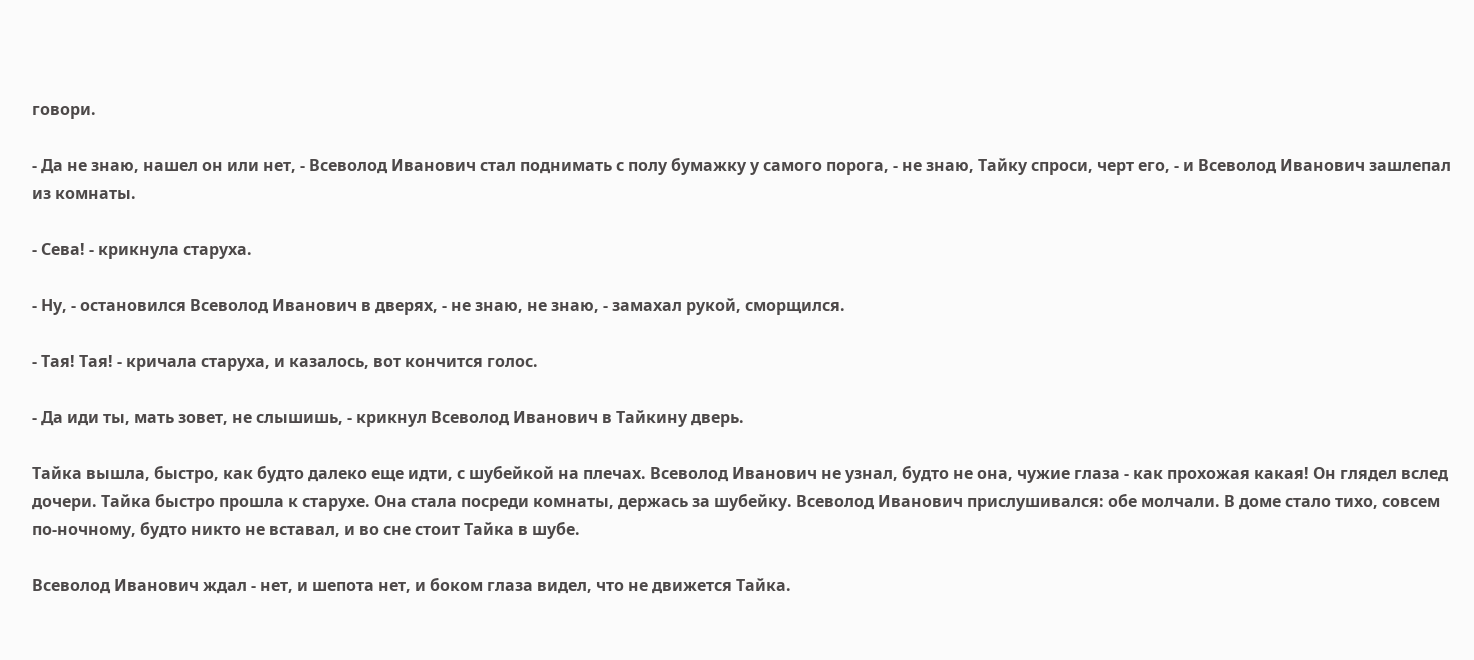говори.

- Да не знаю, нашел он или нет, - Всеволод Иванович стал поднимать с полу бумажку у самого порога, - не знаю, Тайку спроси, черт его, - и Всеволод Иванович зашлепал из комнаты.

- Сева! - крикнула старуха.

- Ну, - остановился Всеволод Иванович в дверях, - не знаю, не знаю, - замахал рукой, сморщился.

- Тая! Тая! - кричала старуха, и казалось, вот кончится голос.

- Да иди ты, мать зовет, не слышишь, - крикнул Всеволод Иванович в Тайкину дверь.

Тайка вышла, быстро, как будто далеко еще идти, с шубейкой на плечах. Всеволод Иванович не узнал, будто не она, чужие глаза - как прохожая какая! Он глядел вслед дочери. Тайка быстро прошла к старухе. Она стала посреди комнаты, держась за шубейку. Всеволод Иванович прислушивался: обе молчали. В доме стало тихо, совсем по-ночному, будто никто не вставал, и во сне стоит Тайка в шубе.

Всеволод Иванович ждал - нет, и шепота нет, и боком глаза видел, что не движется Тайка.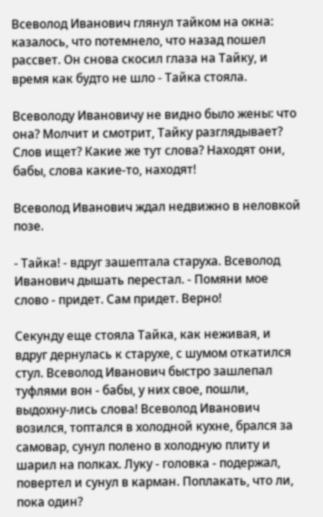Всеволод Иванович глянул тайком на окна: казалось, что потемнело, что назад пошел рассвет. Он снова скосил глаза на Тайку, и время как будто не шло - Тайка стояла.

Всеволоду Ивановичу не видно было жены: что она? Молчит и смотрит, Тайку разглядывает? Слов ищет? Какие же тут слова? Находят они, бабы, слова какие-то, находят!

Всеволод Иванович ждал недвижно в неловкой позе.

- Тайка! - вдруг зашептала старуха. Всеволод Иванович дышать перестал. - Помяни мое слово - придет. Сам придет. Верно!

Секунду еще стояла Тайка, как неживая, и вдруг дернулась к старухе, с шумом откатился стул. Всеволод Иванович быстро зашлепал туфлями вон - бабы, у них свое, пошли, выдохну-лись слова! Всеволод Иванович возился, топтался в холодной кухне, брался за самовар, сунул полено в холодную плиту и шарил на полках. Луку - головка - подержал, повертел и сунул в карман. Поплакать, что ли, пока один?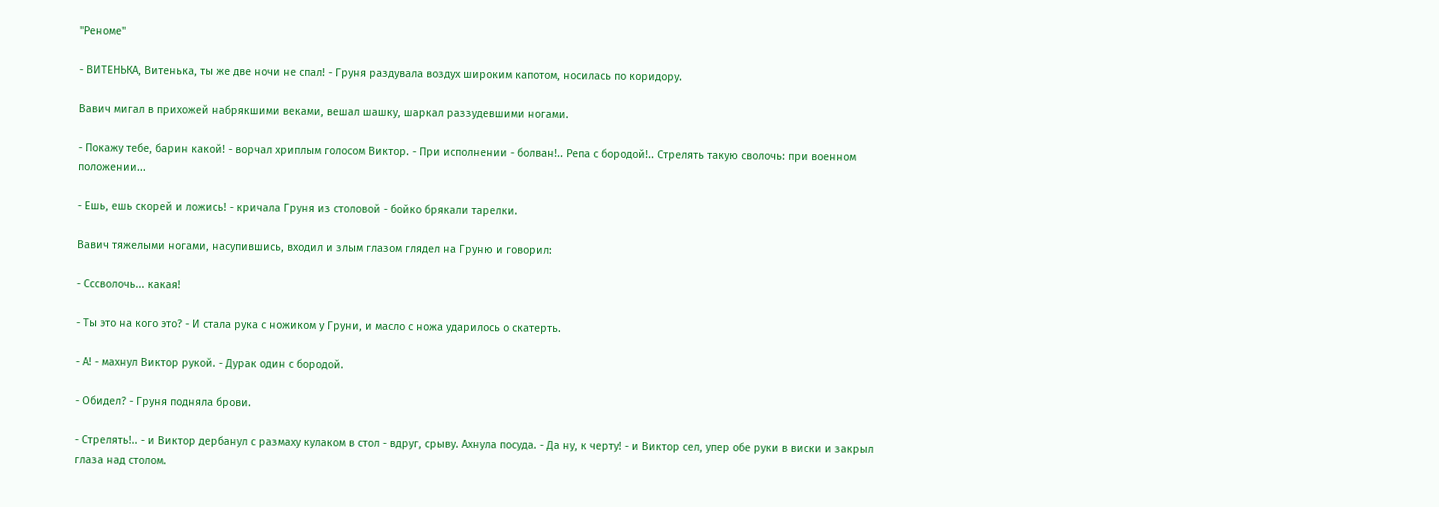"Реноме"

- ВИТЕНЬКА, Витенька, ты же две ночи не спал! - Груня раздувала воздух широким капотом, носилась по коридору.

Вавич мигал в прихожей набрякшими веками, вешал шашку, шаркал раззудевшими ногами.

- Покажу тебе, барин какой! - ворчал хриплым голосом Виктор. - При исполнении - болван!.. Репа с бородой!.. Стрелять такую сволочь: при военном положении...

- Ешь, ешь скорей и ложись! - кричала Груня из столовой - бойко брякали тарелки.

Вавич тяжелыми ногами, насупившись, входил и злым глазом глядел на Груню и говорил:

- Сссволочь... какая!

- Ты это на кого это? - И стала рука с ножиком у Груни, и масло с ножа ударилось о скатерть.

- А! - махнул Виктор рукой. - Дурак один с бородой.

- Обидел? - Груня подняла брови.

- Стрелять!.. - и Виктор дербанул с размаху кулаком в стол - вдруг, срыву. Ахнула посуда. - Да ну, к черту! - и Виктор сел, упер обе руки в виски и закрыл глаза над столом.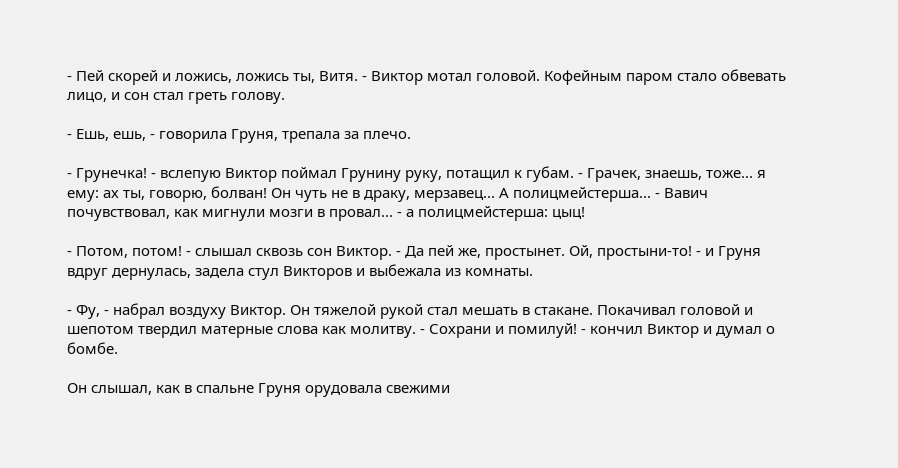- Пей скорей и ложись, ложись ты, Витя. - Виктор мотал головой. Кофейным паром стало обвевать лицо, и сон стал греть голову.

- Ешь, ешь, - говорила Груня, трепала за плечо.

- Грунечка! - вслепую Виктор поймал Грунину руку, потащил к губам. - Грачек, знаешь, тоже... я ему: ах ты, говорю, болван! Он чуть не в драку, мерзавец... А полицмейстерша... - Вавич почувствовал, как мигнули мозги в провал... - а полицмейстерша: цыц!

- Потом, потом! - слышал сквозь сон Виктор. - Да пей же, простынет. Ой, простыни-то! - и Груня вдруг дернулась, задела стул Викторов и выбежала из комнаты.

- Фу, - набрал воздуху Виктор. Он тяжелой рукой стал мешать в стакане. Покачивал головой и шепотом твердил матерные слова как молитву. - Сохрани и помилуй! - кончил Виктор и думал о бомбе.

Он слышал, как в спальне Груня орудовала свежими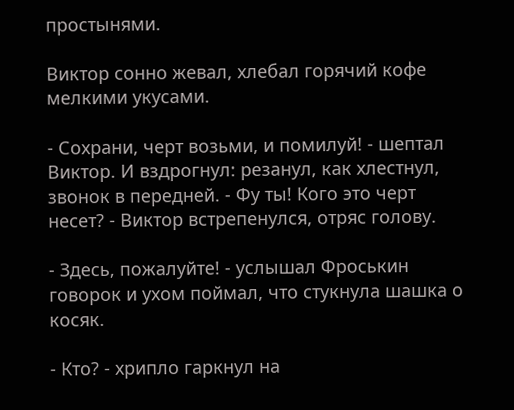простынями.

Виктор сонно жевал, хлебал горячий кофе мелкими укусами.

- Сохрани, черт возьми, и помилуй! - шептал Виктор. И вздрогнул: резанул, как хлестнул, звонок в передней. - Фу ты! Кого это черт несет? - Виктор встрепенулся, отряс голову.

- Здесь, пожалуйте! - услышал Фроськин говорок и ухом поймал, что стукнула шашка о косяк.

- Кто? - хрипло гаркнул на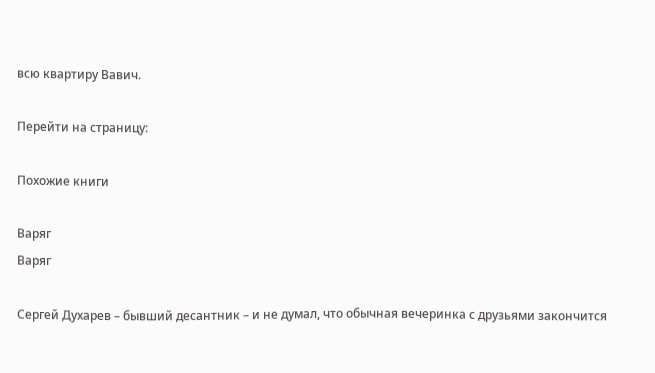всю квартиру Вавич.

Перейти на страницу:

Похожие книги

Варяг
Варяг

Сергей Духарев – бывший десантник – и не думал, что обычная вечеринка с друзьями закончится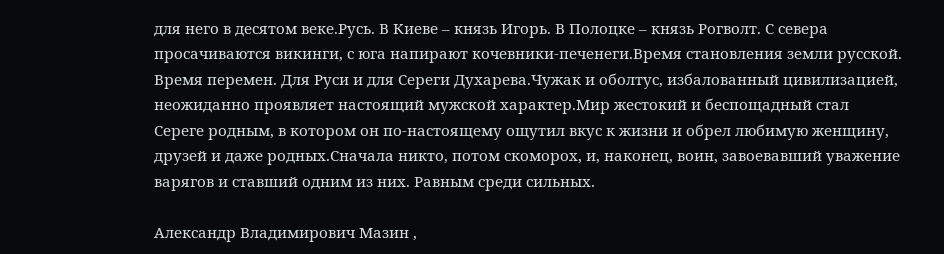для него в десятом веке.Русь. В Киеве – князь Игорь. В Полоцке – князь Рогволт. С севера просачиваются викинги, с юга напирают кочевники-печенеги.Время становления земли русской. Время перемен. Для Руси и для Сереги Духарева.Чужак и оболтус, избалованный цивилизацией, неожиданно проявляет настоящий мужской характер.Мир жестокий и беспощадный стал Сереге родным, в котором он по-настоящему ощутил вкус к жизни и обрел любимую женщину, друзей и даже родных.Сначала никто, потом скоморох, и, наконец, воин, завоевавший уважение варягов и ставший одним из них. Равным среди сильных.

Александр Владимирович Мазин ,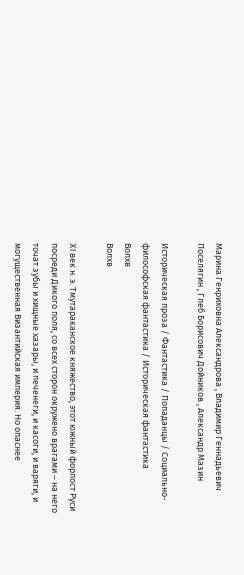Марина Генриховна Александрова , Владимир Геннадьевич Поселягин , Глеб Борисович Дойников , Александр Мазин

Историческая проза / Фантастика / Попаданцы / Социально-философская фантастика / Историческая фантастика
Волхв
Волхв

XI век н. э. Тмутараканское княжество, этот южный форпост Руси посреди Дикого поля, со всех сторон окружено врагами – на него точат зубы и хищные хазары, и печенеги, и касоги, и варяги, и могущественная Византийская империя. Но опаснее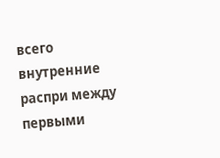всего внутренние распри между первыми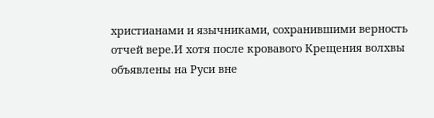христианами и язычниками, сохранившими верность отчей вере.И хотя после кровавого Крещения волхвы объявлены на Руси вне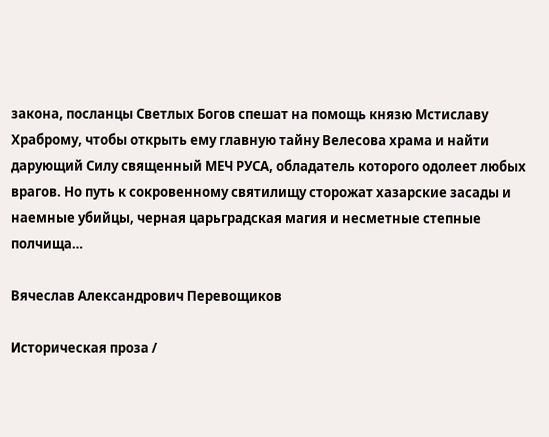закона, посланцы Светлых Богов спешат на помощь князю Мстиславу Храброму, чтобы открыть ему главную тайну Велесова храма и найти дарующий Силу священный МЕЧ РУСА, обладатель которого одолеет любых врагов. Но путь к сокровенному святилищу сторожат хазарские засады и наемные убийцы, черная царьградская магия и несметные степные полчища…

Вячеслав Александрович Перевощиков

Историческая проза /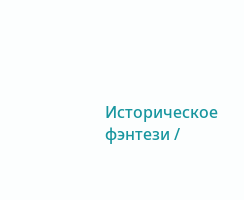Историческое фэнтези /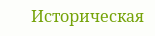Историческая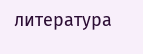литература